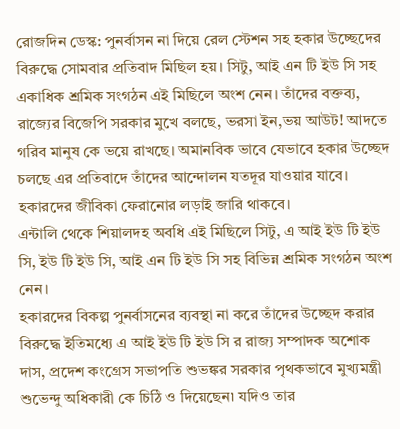রোজদিন ডেস্ক: পুনর্বাসন না দিয়ে রেল স্টেশন সহ হকার উচ্ছেদের বিরুদ্ধে সোমবার প্রতিবাদ মিছিল হয়। সিটু, আই এন টি ইউ সি সহ একাধিক শ্রমিক সংগঠন এই মিছিলে অংশ নেন। তাঁদের বক্তব্য, রাজ্যের বিজেপি সরকার মুখে বলছে, ভরসা ইন,ভয় আউট! আদতে গরিব মানুষ কে ভয়ে রাখছে। অমানবিক ভাবে যেভাবে হকার উচ্ছেদ চলছে এর প্রতিবাদে তাঁদের আন্দোলন যতদূর যাওয়ার যাবে। হকারদের জীবিকা ফেরানোর লড়াই জারি থাকবে।
এন্টালি থেকে শিয়ালদহ অবধি এই মিছিলে সিটু, এ আই ইউ টি ইউ সি, ইউ টি ইউ সি, আই এন টি ইউ সি সহ বিভিন্ন শ্রমিক সংগঠন অংশ নেন।
হকারদের বিকল্প পুনর্বাসনের ব্যবস্থা না করে তাঁদের উচ্ছেদ করার বিরুদ্ধে ইতিমধ্যে এ আই ইউ টি ইউ সি র রাজ্য সম্পাদক অশোক দাস, প্রদেশ কংগ্রেস সভাপতি শুভঙ্কর সরকার পৃথকভাবে মুখ্যমন্ত্রী শুভেন্দু অধিকারী কে চিঠি ও দিয়েছেন৷ যদিও তার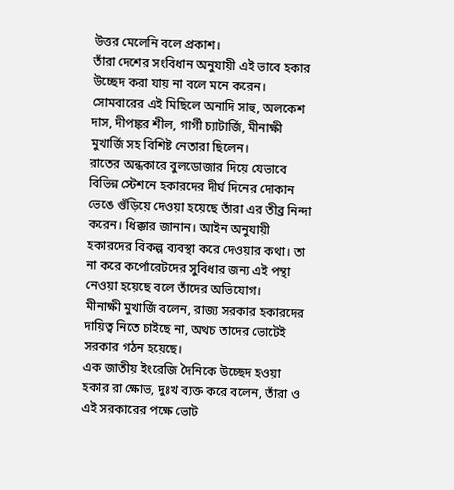উত্তর মেলেনি বলে প্রকাশ।
তাঁরা দেশের সংবিধান অনুযায়ী এই ভাবে হকার উচ্ছেদ করা যায় না বলে মনে করেন।
সোমবারের এই মিছিলে অনাদি সাহু, অলকেশ দাস, দীপঙ্কর শীল, গার্গী চ্যাটার্জি, মীনাক্ষী মুখার্জি সহ বিশিষ্ট নেতারা ছিলেন।
রাতের অন্ধকারে বুলডোজার দিয়ে যেভাবে বিভিন্ন স্টেশনে হকারদের দীর্ঘ দিনের দোকান ভেঙে গুঁড়িয়ে দেওয়া হয়েছে তাঁরা এর তীব্র নিন্দা করেন। ধিক্কার জানান। আইন অনুযায়ী হকারদের বিকল্প ব্যবস্থা করে দেওয়ার কথা। তা না করে কর্পোরেটদের সুবিধার জন্য এই পন্থা নেওয়া হয়েছে বলে তাঁদের অভিযোগ।
মীনাক্ষী মুখার্জি বলেন, রাজ্য সরকার হকারদের দায়িত্ব নিতে চাইছে না, অথচ তাদের ভোটেই সরকার গঠন হয়েছে।
এক জাতীয় ইংরেজি দৈনিকে উচ্ছেদ হওয়া হকার রা ক্ষোভ, দুঃখ ব্যক্ত করে বলেন, তাঁরা ও এই সরকারের পক্ষে ভোট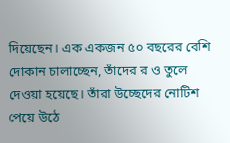দিয়েছেন। এক একজন ৫০ বছরের বেশি দোকান চালাচ্ছেন, তাঁদের র ও তুলে দেওয়া হয়েছে। তাঁরা উচ্ছেদের নোটিশ পেয়ে উঠে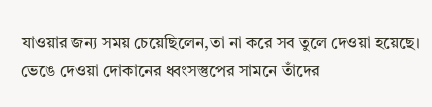যাওয়ার জন্য সময় চেয়েছিলেন,তা না করে সব তুলে দেওয়া হয়েছে। ভেঙে দেওয়া দোকানের ধ্বংসস্তুপের সামনে তাঁদের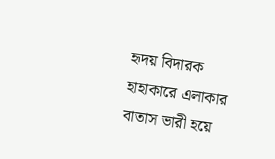হৃদয় বিদারক হাহাকারে এলাকার বাতাস ভারী হয়ে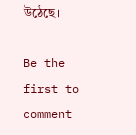উঠেছে।

Be the first to comment